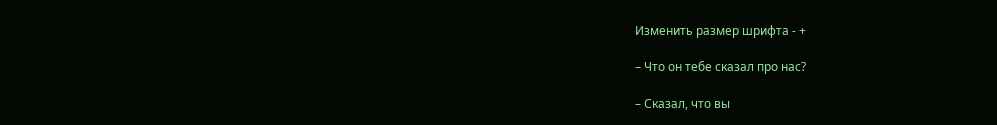Изменить размер шрифта - +

– Что он тебе сказал про нас?

– Сказал, что вы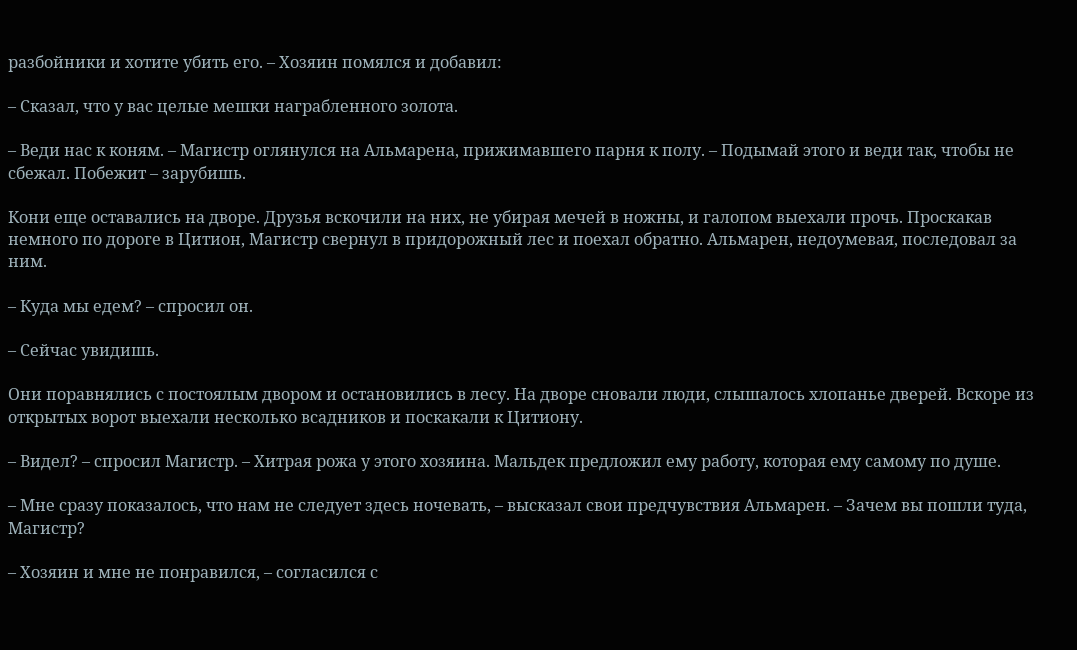разбойники и хотите убить его. – Хозяин помялся и добавил:

– Сказал, что у вас целые мешки награбленного золота.

– Веди нас к коням. – Магистр оглянулся на Альмарена, прижимавшего парня к полу. – Подымай этого и веди так, чтобы не сбежал. Побежит – зарубишь.

Кони еще оставались на дворе. Друзья вскочили на них, не убирая мечей в ножны, и галопом выехали прочь. Проскакав немного по дороге в Цитион, Магистр свернул в придорожный лес и поехал обратно. Альмарен, недоумевая, последовал за ним.

– Куда мы едем? – спросил он.

– Сейчас увидишь.

Они поравнялись с постоялым двором и остановились в лесу. На дворе сновали люди, слышалось хлопанье дверей. Вскоре из открытых ворот выехали несколько всадников и поскакали к Цитиону.

– Видел? – спросил Магистр. – Хитрая рожа у этого хозяина. Мальдек предложил ему работу, которая ему самому по душе.

– Мне сразу показалось, что нам не следует здесь ночевать, – высказал свои предчувствия Альмарен. – Зачем вы пошли туда, Магистр?

– Хозяин и мне не понравился, – согласился с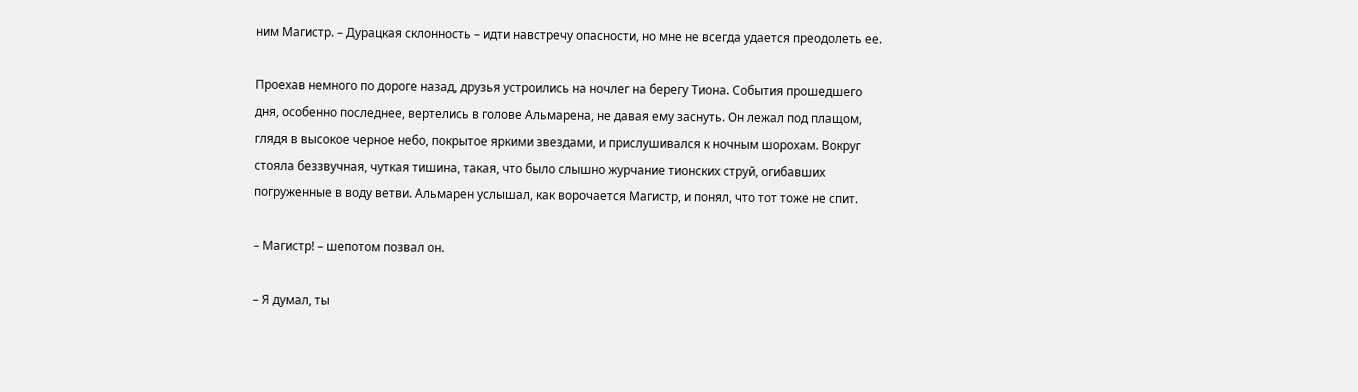ним Магистр. – Дурацкая склонность – идти навстречу опасности, но мне не всегда удается преодолеть ее.

Проехав немного по дороге назад, друзья устроились на ночлег на берегу Тиона. События прошедшего дня, особенно последнее, вертелись в голове Альмарена, не давая ему заснуть. Он лежал под плащом, глядя в высокое черное небо, покрытое яркими звездами, и прислушивался к ночным шорохам. Вокруг стояла беззвучная, чуткая тишина, такая, что было слышно журчание тионских струй, огибавших погруженные в воду ветви. Альмарен услышал, как ворочается Магистр, и понял, что тот тоже не спит.

– Магистр! – шепотом позвал он.

– Я думал, ты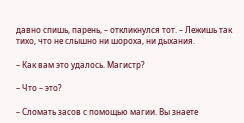давно спишь, парень, – откликнулся тот. – Лежишь так тихо, что не слышно ни шороха, ни дыхания.

– Как вам это удалось. Магистр?

– Что – это?

– Сломать засов с помощью магии. Вы знаете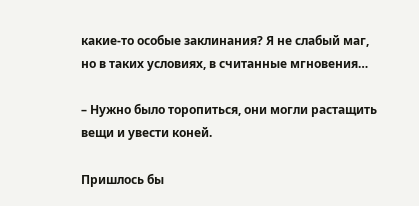какие‑то особые заклинания? Я не слабый маг, но в таких условиях, в считанные мгновения…

– Нужно было торопиться, они могли растащить вещи и увести коней.

Пришлось бы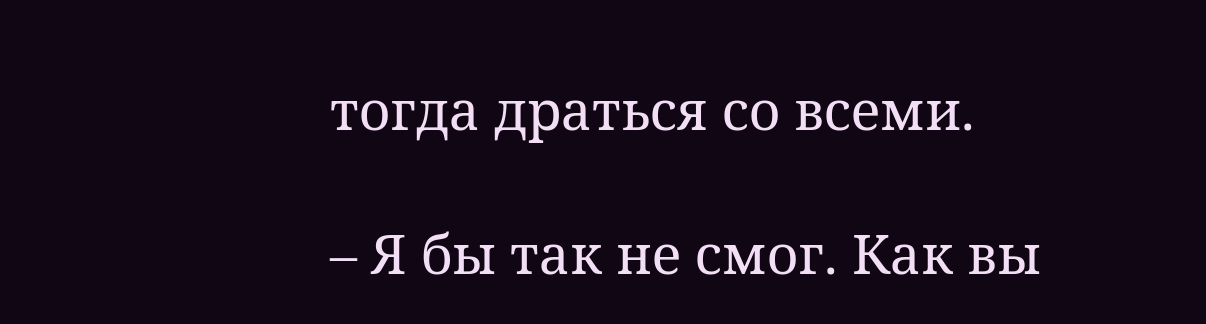тогда драться со всеми.

– Я бы так не смог. Как вы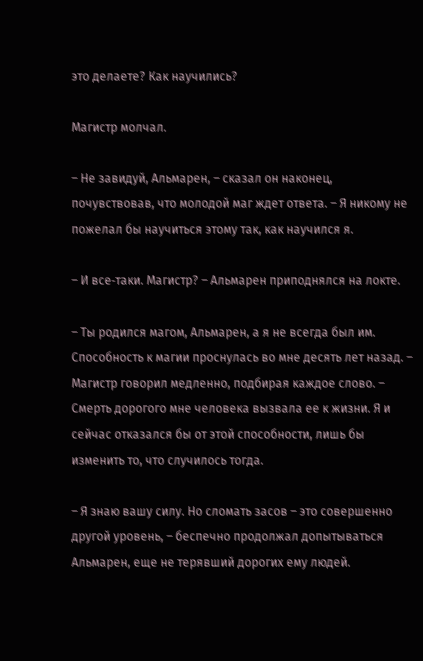это делаете? Как научились?

Магистр молчал.

– Не завидуй, Альмарен, – сказал он наконец, почувствовав, что молодой маг ждет ответа. – Я никому не пожелал бы научиться этому так, как научился я.

– И все‑таки. Магистр? – Альмарен приподнялся на локте.

– Ты родился магом, Альмарен, а я не всегда был им. Способность к магии проснулась во мне десять лет назад. – Магистр говорил медленно, подбирая каждое слово. – Смерть дорогого мне человека вызвала ее к жизни. Я и сейчас отказался бы от этой способности, лишь бы изменить то, что случилось тогда.

– Я знаю вашу силу. Но сломать засов – это совершенно другой уровень, – беспечно продолжал допытываться Альмарен, еще не терявший дорогих ему людей.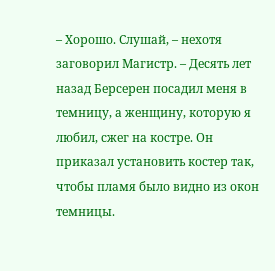– Хорошо. Слушай, – нехотя заговорил Магистр. – Десять лет назад Берсерен посадил меня в темницу, а женщину, которую я любил, сжег на костре. Он приказал установить костер так, чтобы пламя было видно из окон темницы.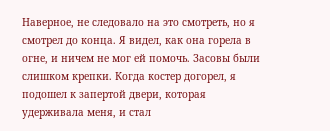Наверное, не следовало на это смотреть, но я смотрел до конца. Я видел, как она горела в огне, и ничем не мог ей помочь. Засовы были слишком крепки. Когда костер догорел, я подошел к запертой двери, которая удерживала меня, и стал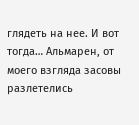глядеть на нее. И вот тогда… Альмарен, от моего взгляда засовы разлетелись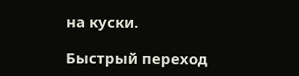на куски.

Быстрый переход